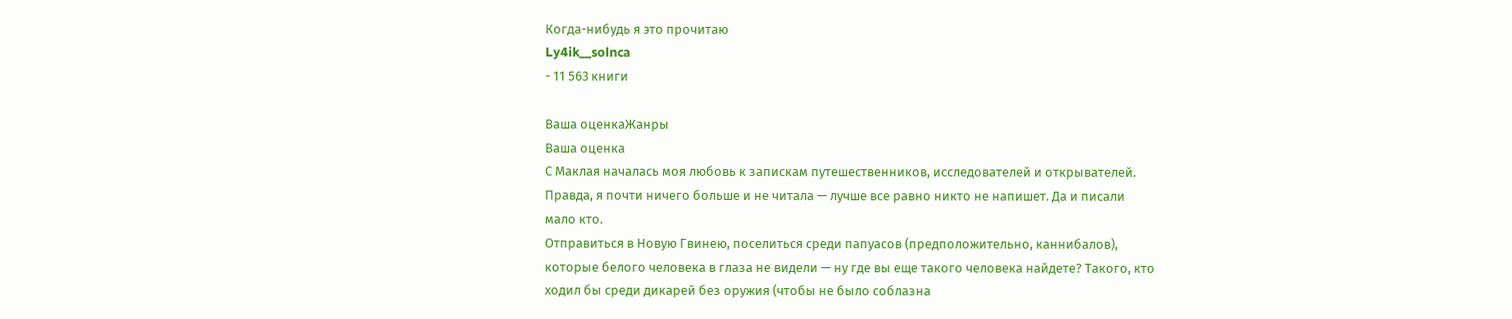Когда-нибудь я это прочитаю
Ly4ik__solnca
- 11 563 книги

Ваша оценкаЖанры
Ваша оценка
С Маклая началась моя любовь к запискам путешественников, исследователей и открывателей. Правда, я почти ничего больше и не читала — лучше все равно никто не напишет. Да и писали мало кто.
Отправиться в Новую Гвинею, поселиться среди папуасов (предположительно, каннибалов), которые белого человека в глаза не видели — ну где вы еще такого человека найдете? Такого, кто ходил бы среди дикарей без оружия (чтобы не было соблазна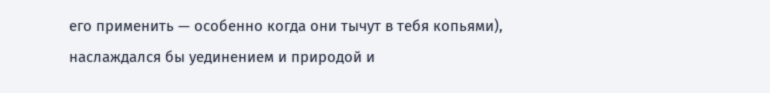его применить — особенно когда они тычут в тебя копьями), наслаждался бы уединением и природой и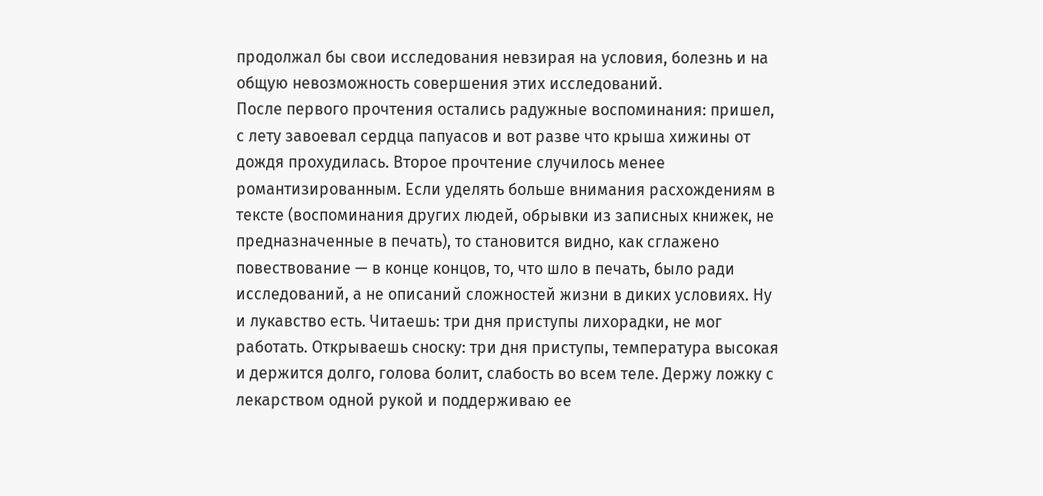продолжал бы свои исследования невзирая на условия, болезнь и на общую невозможность совершения этих исследований.
После первого прочтения остались радужные воспоминания: пришел, с лету завоевал сердца папуасов и вот разве что крыша хижины от дождя прохудилась. Второе прочтение случилось менее романтизированным. Если уделять больше внимания расхождениям в тексте (воспоминания других людей, обрывки из записных книжек, не предназначенные в печать), то становится видно, как сглажено повествование — в конце концов, то, что шло в печать, было ради исследований, а не описаний сложностей жизни в диких условиях. Ну и лукавство есть. Читаешь: три дня приступы лихорадки, не мог работать. Открываешь сноску: три дня приступы, температура высокая и держится долго, голова болит, слабость во всем теле. Держу ложку с лекарством одной рукой и поддерживаю ее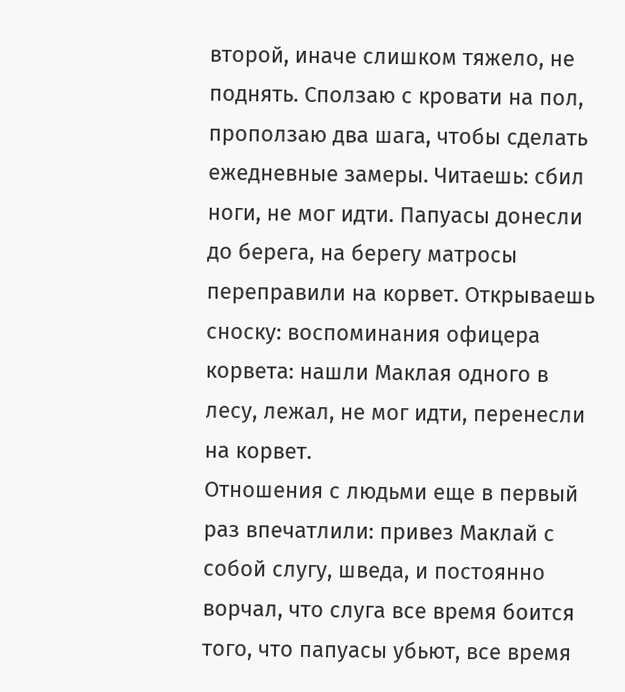второй, иначе слишком тяжело, не поднять. Сползаю с кровати на пол, проползаю два шага, чтобы сделать ежедневные замеры. Читаешь: сбил ноги, не мог идти. Папуасы донесли до берега, на берегу матросы переправили на корвет. Открываешь сноску: воспоминания офицера корвета: нашли Маклая одного в лесу, лежал, не мог идти, перенесли на корвет.
Отношения с людьми еще в первый раз впечатлили: привез Маклай с собой слугу, шведа, и постоянно ворчал, что слуга все время боится того, что папуасы убьют, все время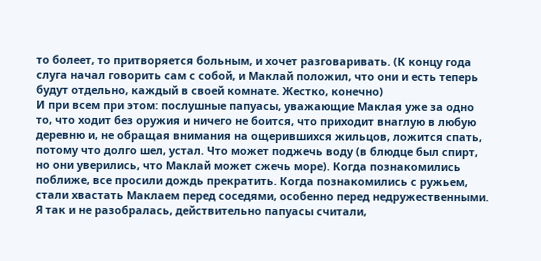то болеет, то притворяется больным, и хочет разговаривать. (К концу года слуга начал говорить сам с собой, и Маклай положил, что они и есть теперь будут отдельно, каждый в своей комнате. Жестко, конечно)
И при всем при этом: послушные папуасы, уважающие Маклая уже за одно то, что ходит без оружия и ничего не боится, что приходит внаглую в любую деревню и, не обращая внимания на ощерившихся жильцов, ложится спать, потому что долго шел, устал. Что может поджечь воду (в блюдце был спирт, но они уверились, что Маклай может сжечь море). Когда познакомились поближе, все просили дождь прекратить. Когда познакомились с ружьем, стали хвастать Маклаем перед соседями, особенно перед недружественными. Я так и не разобралась, действительно папуасы считали,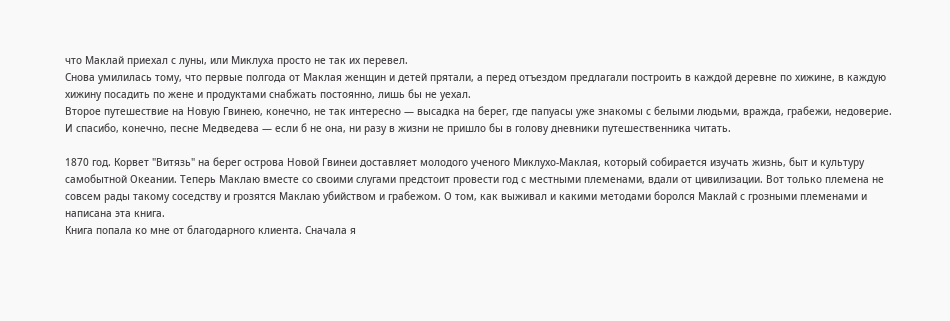что Маклай приехал с луны, или Миклуха просто не так их перевел.
Снова умилилась тому, что первые полгода от Маклая женщин и детей прятали, а перед отъездом предлагали построить в каждой деревне по хижине, в каждую хижину посадить по жене и продуктами снабжать постоянно, лишь бы не уехал.
Второе путешествие на Новую Гвинею, конечно, не так интересно — высадка на берег, где папуасы уже знакомы с белыми людьми, вражда, грабежи, недоверие.
И спасибо, конечно, песне Медведева — если б не она, ни разу в жизни не пришло бы в голову дневники путешественника читать.

1870 год. Корвет "Витязь" на берег острова Новой Гвинеи доставляет молодого ученого Миклухо-Маклая, который собирается изучать жизнь, быт и культуру самобытной Океании. Теперь Маклаю вместе со своими слугами предстоит провести год с местными племенами, вдали от цивилизации. Вот только племена не совсем рады такому соседству и грозятся Маклаю убийством и грабежом. О том, как выживал и какими методами боролся Маклай с грозными племенами и написана эта книга.
Книга попала ко мне от благодарного клиента. Сначала я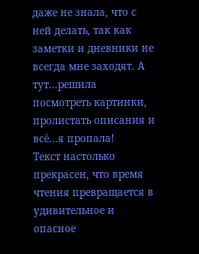даже не знала, что с ней делать, так как заметки и дневники не всегда мне заходят. А тут...решила посмотреть картинки, пролистать описания и всё...я пропала!
Текст настолько прекрасен, что время чтения превращается в удивительное и опасное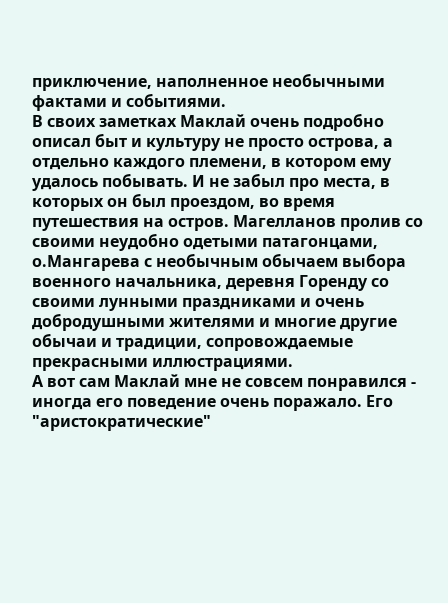приключение, наполненное необычными фактами и событиями.
В своих заметках Маклай очень подробно описал быт и культуру не просто острова, а отдельно каждого племени, в котором ему удалось побывать. И не забыл про места, в которых он был проездом, во время путешествия на остров. Магелланов пролив со своими неудобно одетыми патагонцами, о.Мангарева с необычным обычаем выбора военного начальника, деревня Горенду со своими лунными праздниками и очень добродушными жителями и многие другие обычаи и традиции, сопровождаемые прекрасными иллюстрациями.
А вот сам Маклай мне не совсем понравился - иногда его поведение очень поражало. Его "аристократические"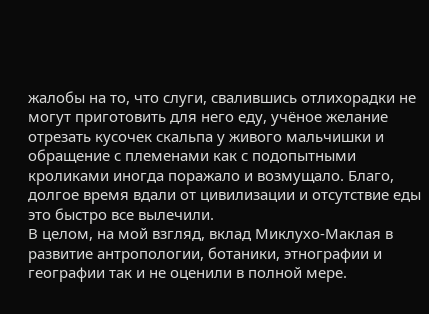жалобы на то, что слуги, свалившись отлихорадки не могут приготовить для него еду, учёное желание отрезать кусочек скальпа у живого мальчишки и обращение с племенами как с подопытными кроликами иногда поражало и возмущало. Благо, долгое время вдали от цивилизации и отсутствие еды это быстро все вылечили.
В целом, на мой взгляд, вклад Миклухо-Маклая в развитие антропологии, ботаники, этнографии и географии так и не оценили в полной мере.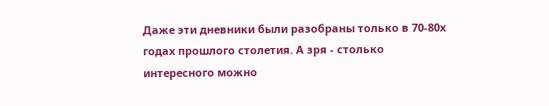Даже эти дневники были разобраны только в 70-80х годах прошлого столетия. А зря - столько интересного можно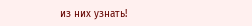из них узнать!